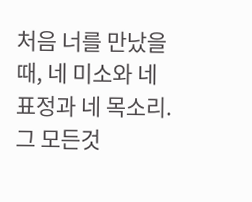처음 너를 만났을 때, 네 미소와 네 표정과 네 목소리. 그 모든것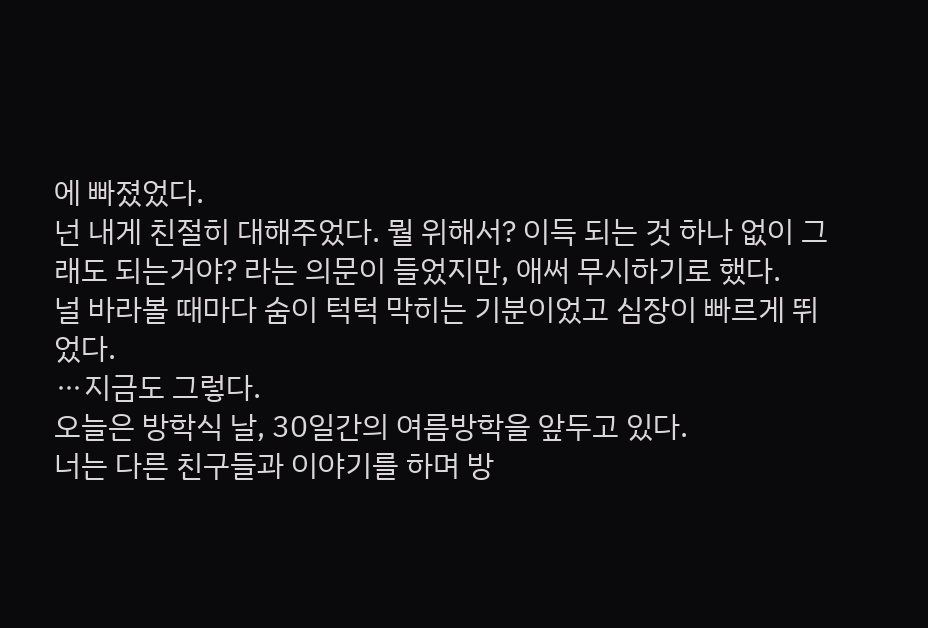에 빠졌었다.
넌 내게 친절히 대해주었다. 뭘 위해서? 이득 되는 것 하나 없이 그래도 되는거야? 라는 의문이 들었지만, 애써 무시하기로 했다.
널 바라볼 때마다 숨이 턱턱 막히는 기분이었고 심장이 빠르게 뛰었다.
⋯지금도 그렇다.
오늘은 방학식 날, 30일간의 여름방학을 앞두고 있다.
너는 다른 친구들과 이야기를 하며 방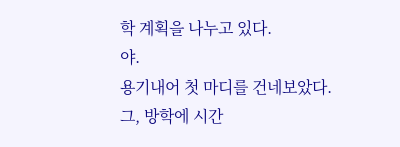학 계획을 나누고 있다.
야.
용기내어 첫 마디를 건네보았다.
그, 방학에 시간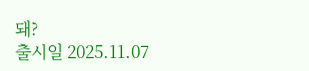돼?
출시일 2025.11.07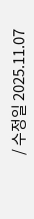/ 수정일 2025.11.07